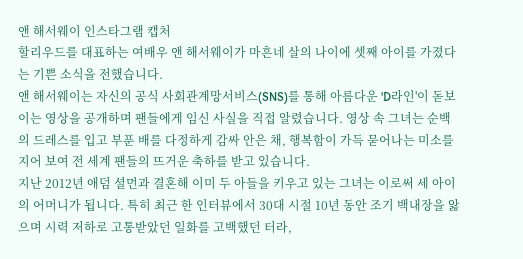앤 해서웨이 인스타그램 캡처
할리우드를 대표하는 여배우 앤 해서웨이가 마흔네 살의 나이에 셋째 아이를 가졌다는 기쁜 소식을 전했습니다.
앤 해서웨이는 자신의 공식 사회관계망서비스(SNS)를 통해 아름다운 'D라인'이 돋보이는 영상을 공개하며 팬들에게 임신 사실을 직접 알렸습니다. 영상 속 그녀는 순백의 드레스를 입고 부푼 배를 다정하게 감싸 안은 채, 행복함이 가득 묻어나는 미소를 지어 보여 전 세계 팬들의 뜨거운 축하를 받고 있습니다.
지난 2012년 애덤 셜먼과 결혼해 이미 두 아들을 키우고 있는 그녀는 이로써 세 아이의 어머니가 됩니다. 특히 최근 한 인터뷰에서 30대 시절 10년 동안 조기 백내장을 앓으며 시력 저하로 고통받았던 일화를 고백했던 터라,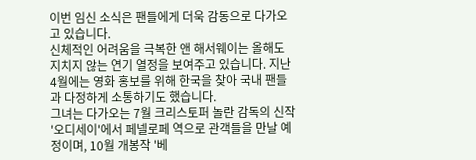이번 임신 소식은 팬들에게 더욱 감동으로 다가오고 있습니다.
신체적인 어려움을 극복한 앤 해서웨이는 올해도 지치지 않는 연기 열정을 보여주고 있습니다. 지난 4월에는 영화 홍보를 위해 한국을 찾아 국내 팬들과 다정하게 소통하기도 했습니다.
그녀는 다가오는 7월 크리스토퍼 놀란 감독의 신작 '오디세이'에서 페넬로페 역으로 관객들을 만날 예정이며, 10월 개봉작 '베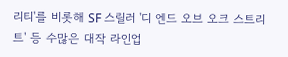리티'를 비롯해 SF 스릴러 '디 엔드 오브 오크 스트리트' 등 수많은 대작 라인업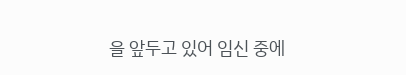을 앞두고 있어 임신 중에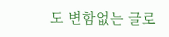도 변함없는 글로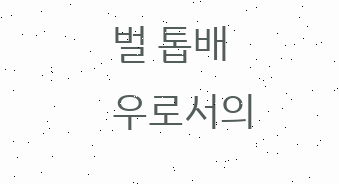벌 톱배우로서의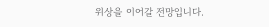위상을 이어갈 전망입니다.